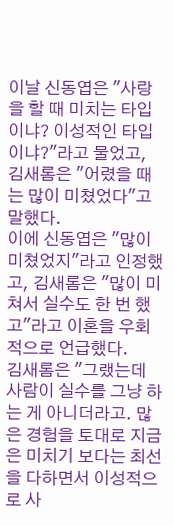이날 신동엽은 "사랑을 할 때 미치는 타입이냐? 이성적인 타입이냐?"라고 물었고, 김새롬은 "어렸을 때는 많이 미쳤었다"고 말했다.
이에 신동엽은 "많이 미쳤었지"라고 인정했고, 김새롬은 "많이 미쳐서 실수도 한 번 했고"라고 이혼을 우회적으로 언급했다.
김새롬은 "그랬는데 사람이 실수를 그냥 하는 게 아니더라고. 많은 경험을 토대로 지금은 미치기 보다는 최선을 다하면서 이성적으로 사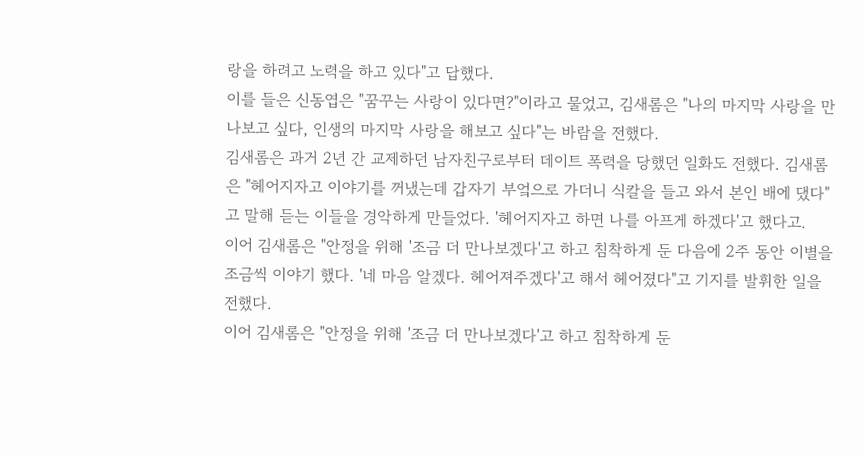랑을 하려고 노력을 하고 있다"고 답했다.
이를 들은 신동엽은 "꿈꾸는 사랑이 있다면?"이라고 물었고, 김새롬은 "나의 마지막 사랑을 만나보고 싶다, 인생의 마지막 사랑을 해보고 싶다"는 바람을 전했다.
김새롬은 과거 2년 간 교제하던 남자친구로부터 데이트 폭력을 당했던 일화도 전했다. 김새롬은 "헤어지자고 이야기를 꺼냈는데 갑자기 부엌으로 가더니 식칼을 들고 와서 본인 배에 댔다"고 말해 듣는 이들을 경악하게 만들었다. '헤어지자고 하면 나를 아프게 하겠다'고 했다고.
이어 김새롬은 "안정을 위해 '조금 더 만나보겠다'고 하고 침착하게 둔 다음에 2주 동안 이별을 조금씩 이야기 했다. '네 마음 알겠다. 헤어져주겠다'고 해서 헤어졌다"고 기지를 발휘한 일을 전했다.
이어 김새롬은 "안정을 위해 '조금 더 만나보겠다'고 하고 침착하게 둔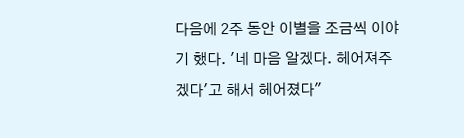다음에 2주 동안 이별을 조금씩 이야기 했다. '네 마음 알겠다. 헤어져주겠다'고 해서 헤어졌다"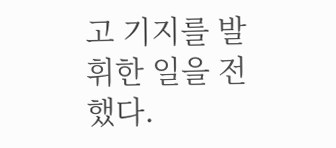고 기지를 발휘한 일을 전했다.